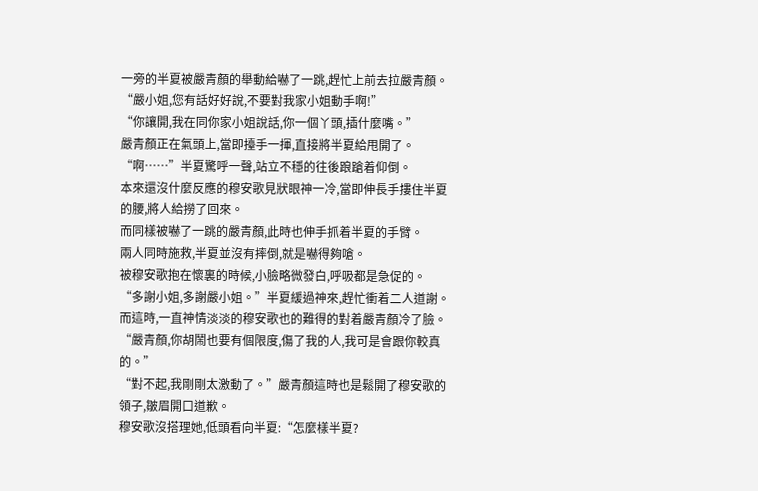一旁的半夏被嚴青顏的舉動給嚇了一跳,趕忙上前去拉嚴青顏。
“嚴小姐,您有話好好說,不要對我家小姐動手啊!”
“你讓開,我在同你家小姐說話,你一個丫頭,插什麼嘴。”
嚴青顏正在氣頭上,當即擡手一揮,直接將半夏給甩開了。
“啊……”半夏驚呼一聲,站立不穩的往後踉蹌着仰倒。
本來還沒什麼反應的穆安歌見狀眼神一冷,當即伸長手摟住半夏的腰,將人給撈了回來。
而同樣被嚇了一跳的嚴青顏,此時也伸手抓着半夏的手臂。
兩人同時施救,半夏並沒有摔倒,就是嚇得夠嗆。
被穆安歌抱在懷裏的時候,小臉略微發白,呼吸都是急促的。
“多謝小姐,多謝嚴小姐。”半夏緩過神來,趕忙衝着二人道謝。
而這時,一直神情淡淡的穆安歌也的難得的對着嚴青顏冷了臉。
“嚴青顏,你胡鬧也要有個限度,傷了我的人,我可是會跟你較真的。”
“對不起,我剛剛太激動了。”嚴青顏這時也是鬆開了穆安歌的領子,皺眉開口道歉。
穆安歌沒搭理她,低頭看向半夏:“怎麼樣半夏?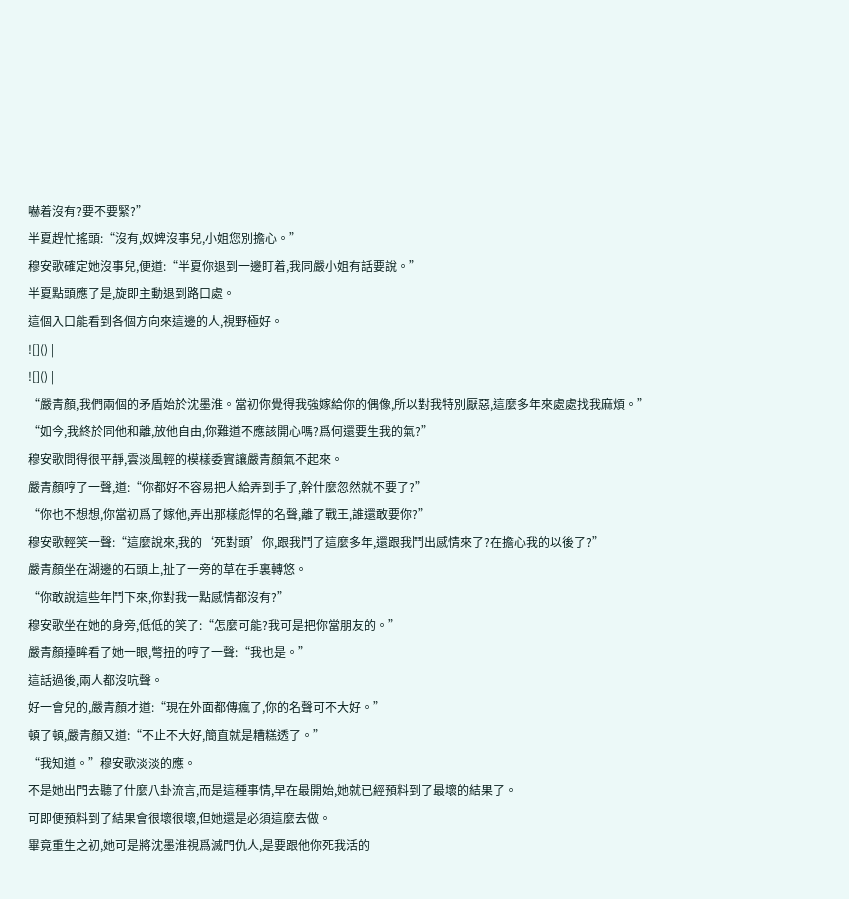嚇着沒有?要不要緊?”
半夏趕忙搖頭:“沒有,奴婢沒事兒,小姐您別擔心。”
穆安歌確定她沒事兒,便道:“半夏你退到一邊盯着,我同嚴小姐有話要說。”
半夏點頭應了是,旋即主動退到路口處。
這個入口能看到各個方向來這邊的人,視野極好。
![]() |
![]() |
“嚴青顏,我們兩個的矛盾始於沈墨淮。當初你覺得我強嫁給你的偶像,所以對我特別厭惡,這麼多年來處處找我麻煩。”
“如今,我終於同他和離,放他自由,你難道不應該開心嗎?爲何還要生我的氣?”
穆安歌問得很平靜,雲淡風輕的模樣委實讓嚴青顏氣不起來。
嚴青顏哼了一聲,道:“你都好不容易把人給弄到手了,幹什麼忽然就不要了?”
“你也不想想,你當初爲了嫁他,弄出那樣彪悍的名聲,離了戰王,誰還敢要你?”
穆安歌輕笑一聲:“這麼說來,我的‘死對頭’你,跟我鬥了這麼多年,還跟我鬥出感情來了?在擔心我的以後了?”
嚴青顏坐在湖邊的石頭上,扯了一旁的草在手裏轉悠。
“你敢說這些年鬥下來,你對我一點感情都沒有?”
穆安歌坐在她的身旁,低低的笑了:“怎麼可能?我可是把你當朋友的。”
嚴青顏擡眸看了她一眼,彆扭的哼了一聲:“我也是。”
這話過後,兩人都沒吭聲。
好一會兒的,嚴青顏才道:“現在外面都傳瘋了,你的名聲可不大好。”
頓了頓,嚴青顏又道:“不止不大好,簡直就是糟糕透了。”
“我知道。”穆安歌淡淡的應。
不是她出門去聽了什麼八卦流言,而是這種事情,早在最開始,她就已經預料到了最壞的結果了。
可即便預料到了結果會很壞很壞,但她還是必須這麼去做。
畢竟重生之初,她可是將沈墨淮視爲滅門仇人,是要跟他你死我活的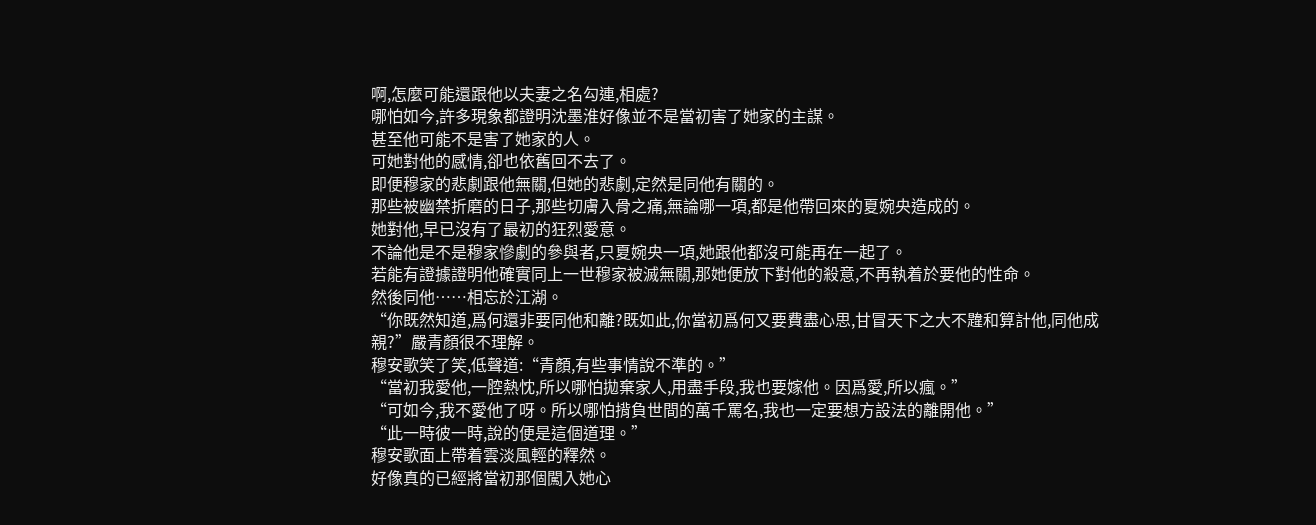啊,怎麼可能還跟他以夫妻之名勾連,相處?
哪怕如今,許多現象都證明沈墨淮好像並不是當初害了她家的主謀。
甚至他可能不是害了她家的人。
可她對他的感情,卻也依舊回不去了。
即便穆家的悲劇跟他無關,但她的悲劇,定然是同他有關的。
那些被幽禁折磨的日子,那些切膚入骨之痛,無論哪一項,都是他帶回來的夏婉央造成的。
她對他,早已沒有了最初的狂烈愛意。
不論他是不是穆家慘劇的參與者,只夏婉央一項,她跟他都沒可能再在一起了。
若能有證據證明他確實同上一世穆家被滅無關,那她便放下對他的殺意,不再執着於要他的性命。
然後同他……相忘於江湖。
“你既然知道,爲何還非要同他和離?既如此,你當初爲何又要費盡心思,甘冒天下之大不韙和算計他,同他成親?”嚴青顏很不理解。
穆安歌笑了笑,低聲道:“青顏,有些事情說不準的。”
“當初我愛他,一腔熱忱,所以哪怕拋棄家人,用盡手段,我也要嫁他。因爲愛,所以瘋。”
“可如今,我不愛他了呀。所以哪怕揹負世間的萬千罵名,我也一定要想方設法的離開他。”
“此一時彼一時,說的便是這個道理。”
穆安歌面上帶着雲淡風輕的釋然。
好像真的已經將當初那個闖入她心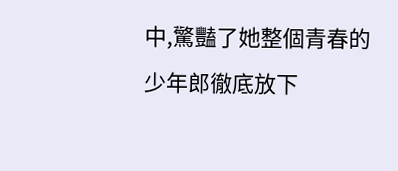中,驚豔了她整個青春的少年郎徹底放下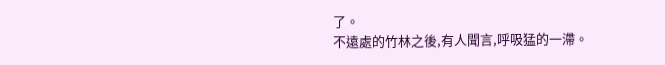了。
不遠處的竹林之後,有人聞言,呼吸猛的一滯。